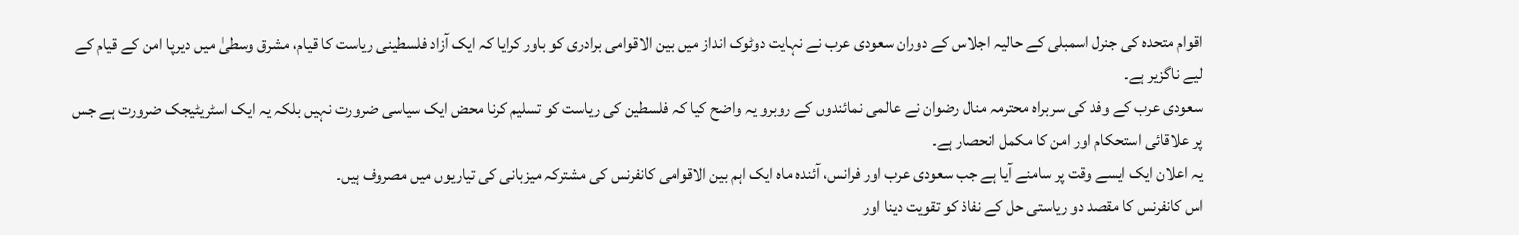اقوام متحدہ کی جنرل اسمبلی کے حالیہ اجلاس کے دوران سعودی عرب نے نہایت دوٹوک انداز میں بین الاقوامی برادری کو باور کرایا کہ ایک آزاد فلسطینی ریاست کا قیام، مشرق وسطیٰ میں دیرپا امن کے قیام کے لیے ناگزیر ہے۔
سعودی عرب کے وفد کی سربراہ محترمہ منال رضوان نے عالمی نمائندوں کے روبرو یہ واضح کیا کہ فلسطین کی ریاست کو تسلیم کرنا محض ایک سیاسی ضرورت نہیں بلکہ یہ ایک اسٹریٹیجک ضرورت ہے جس پر علاقائی استحکام اور امن کا مکمل انحصار ہے۔
یہ اعلان ایک ایسے وقت پر سامنے آیا ہے جب سعودی عرب اور فرانس، آئندہ ماہ ایک اہم بین الاقوامی کانفرنس کی مشترکہ میزبانی کی تیاریوں میں مصروف ہیں۔
اس کانفرنس کا مقصد دو ریاستی حل کے نفاذ کو تقویت دینا اور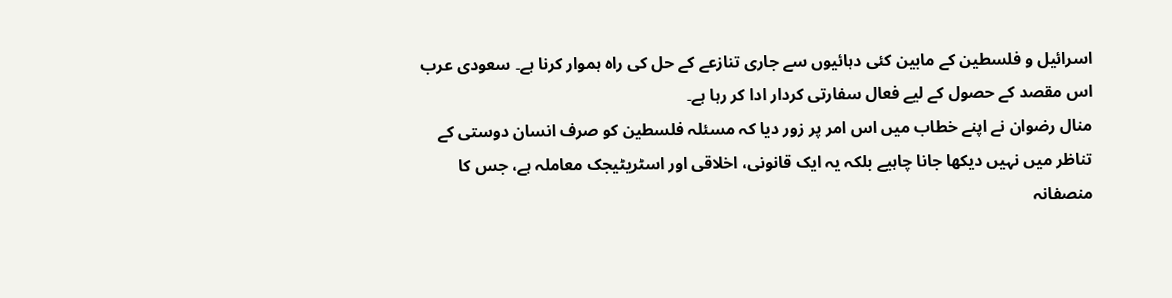اسرائیل و فلسطین کے مابین کئی دہائیوں سے جاری تنازعے کے حل کی راہ ہموار کرنا ہے۔ سعودی عرب اس مقصد کے حصول کے لیے فعال سفارتی کردار ادا کر رہا ہے۔
منال رضوان نے اپنے خطاب میں اس امر پر زور دیا کہ مسئلہ فلسطین کو صرف انسان دوستی کے تناظر میں نہیں دیکھا جانا چاہیے بلکہ یہ ایک قانونی، اخلاقی اور اسٹریٹیجک معاملہ ہے، جس کا منصفانہ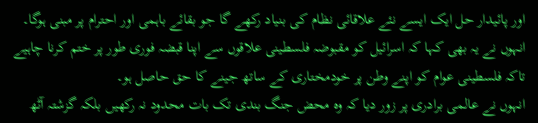اور پائیدار حل ایک ایسے نئے علاقائی نظام کی بنیاد رکھے گا جو بقائے باہمی اور احترام پر مبنی ہوگا۔
انہوں نے یہ بھی کہا کہ اسرائیل کو مقبوضہ فلسطینی علاقوں سے اپنا قبضہ فوری طور پر ختم کرنا چاہیے تاکہ فلسطینی عوام کو اپنے وطن پر خودمختاری کے ساتھ جینے کا حق حاصل ہو۔
انہوں نے عالمی برادری پر زور دیا کہ وہ محض جنگ بندی تک بات محدود نہ رکھیں بلکہ گزشتہ آٹھ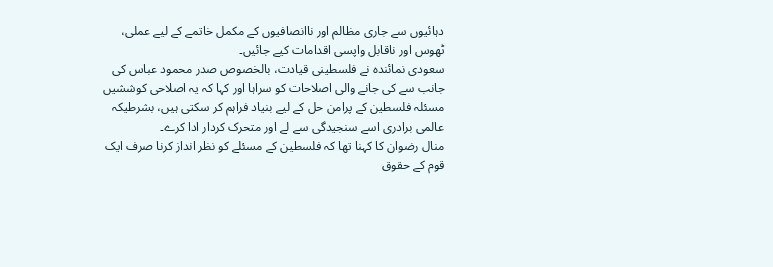دہائیوں سے جاری مظالم اور ناانصافیوں کے مکمل خاتمے کے لیے عملی، ٹھوس اور ناقابل واپسی اقدامات کیے جائیں۔
سعودی نمائندہ نے فلسطینی قیادت، بالخصوص صدر محمود عباس کی جانب سے کی جانے والی اصلاحات کو سراہا اور کہا کہ یہ اصلاحی کوششیں مسئلہ فلسطین کے پرامن حل کے لیے بنیاد فراہم کر سکتی ہیں، بشرطیکہ عالمی برادری اسے سنجیدگی سے لے اور متحرک کردار ادا کرے۔
منال رضوان کا کہنا تھا کہ فلسطین کے مسئلے کو نظر انداز کرنا صرف ایک قوم کے حقوق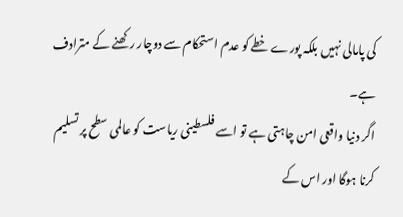کی پامالی نہیں بلکہ پورے خطے کو عدم استحکام سے دوچار رکھنے کے مترادف ہے۔
اگر دنیا واقعی امن چاہتی ہے تو اسے فلسطینی ریاست کو عالمی سطح پر تسلیم کرنا ہوگا اور اس کے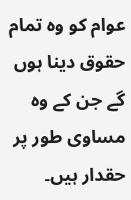عوام کو وہ تمام حقوق دینا ہوں گے جن کے وہ مساوی طور پر حقدار ہیں۔